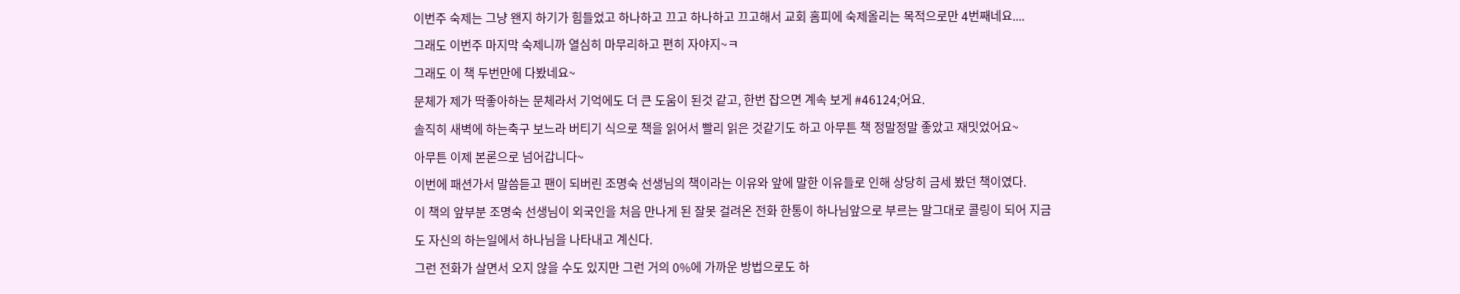이번주 숙제는 그냥 왠지 하기가 힘들었고 하나하고 끄고 하나하고 끄고해서 교회 홈피에 숙제올리는 목적으로만 4번째네요....
그래도 이번주 마지막 숙제니까 열심히 마무리하고 편히 자야지~ㅋ
그래도 이 책 두번만에 다봤네요~
문체가 제가 딱좋아하는 문체라서 기억에도 더 큰 도움이 된것 같고, 한번 잡으면 계속 보게 #46124;어요.
솔직히 새벽에 하는축구 보느라 버티기 식으로 책을 읽어서 빨리 읽은 것같기도 하고 아무튼 책 정말정말 좋았고 재밋었어요~
아무튼 이제 본론으로 넘어갑니다~
이번에 패션가서 말씀듣고 팬이 되버린 조명숙 선생님의 책이라는 이유와 앞에 말한 이유들로 인해 상당히 금세 봤던 책이였다.
이 책의 앞부분 조명숙 선생님이 외국인을 처음 만나게 된 잘못 걸려온 전화 한통이 하나님앞으로 부르는 말그대로 콜링이 되어 지금도 자신의 하는일에서 하나님을 나타내고 계신다.
그런 전화가 살면서 오지 않을 수도 있지만 그런 거의 0%에 가까운 방법으로도 하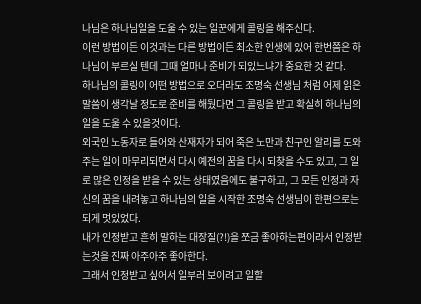나님은 하나님일을 도울 수 있는 일꾼에게 콜링을 해주신다.
이런 방법이든 이것과는 다른 방법이든 최소한 인생에 있어 한번쯤은 하나님이 부르실 텐데 그때 얼마나 준비가 되있느냐가 중요한 것 같다.
하나님의 콜링이 어떤 방법으로 오더라도 조명숙 선생님 처럼 어제 읽은 말씀이 생각날 정도로 준비를 해뒀다면 그 콜링을 받고 확실히 하나님의 일을 도울 수 있을것이다.
외국인 노동자로 들어와 산재자가 되어 죽은 노만과 친구인 알리를 도와주는 일이 마무리되면서 다시 예전의 꿈을 다시 되찾을 수도 있고, 그 일로 많은 인정을 받을 수 있는 상태였음에도 불구하고, 그 모든 인정과 자신의 꿈을 내려놓고 하나님의 일을 시작한 조명숙 선생님이 한편으로는 되게 멋있었다.
내가 인정받고 흔히 말하는 대장질(?!)을 쪼금 좋아하는편이라서 인정받는것을 진짜 아주아주 좋아한다.
그래서 인정받고 싶어서 일부러 보이려고 일할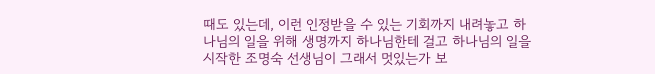때도 있는데, 이런 인정받을 수 있는 기회까지 내려놓고 하나님의 일을 위해 생명까지 하나님한테 걸고 하나님의 일을 시작한 조명숙 선생님이 그래서 멋있는가 보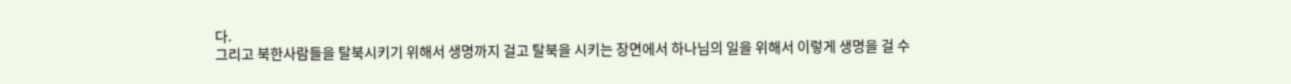다.
그리고 북한사람들을 탈북시키기 위해서 생명까지 걸고 탈북을 시키는 장면에서 하나님의 일을 위해서 이렇게 생명을 걸 수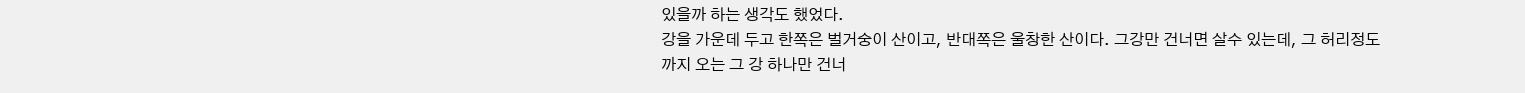있을까 하는 생각도 했었다.
강을 가운데 두고 한쪽은 벌거숭이 산이고, 반대쪽은 울창한 산이다. 그강만 건너면 살수 있는데, 그 허리정도 까지 오는 그 강 하나만 건너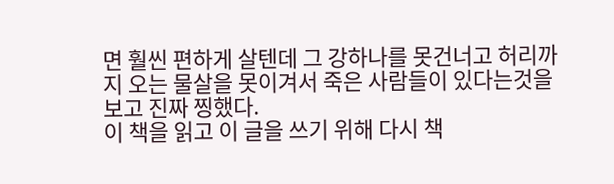면 훨씬 편하게 살텐데 그 강하나를 못건너고 허리까지 오는 물살을 못이겨서 죽은 사람들이 있다는것을 보고 진짜 찡했다.
이 책을 읽고 이 글을 쓰기 위해 다시 책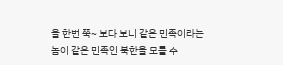을 한번 쭉~ 보다 보니 같은 민족이라는 놈이 같은 민족인 북한을 모를 수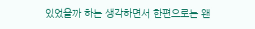있었을까 하는 생각하면서 한편으로는 왠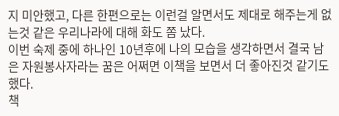지 미안했고, 다른 한편으로는 이런걸 알면서도 제대로 해주는게 없는것 같은 우리나라에 대해 화도 쫌 났다.
이번 숙제 중에 하나인 10년후에 나의 모습을 생각하면서 결국 남은 자원봉사자라는 꿈은 어쩌면 이책을 보면서 더 좋아진것 같기도 했다.
책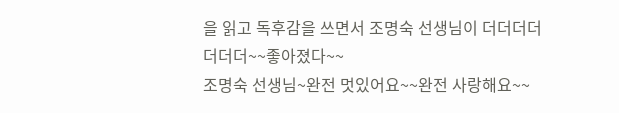을 읽고 독후감을 쓰면서 조명숙 선생님이 더더더더더더더~~좋아졌다~~
조명숙 선생님~완전 멋있어요~~완전 사랑해요~~